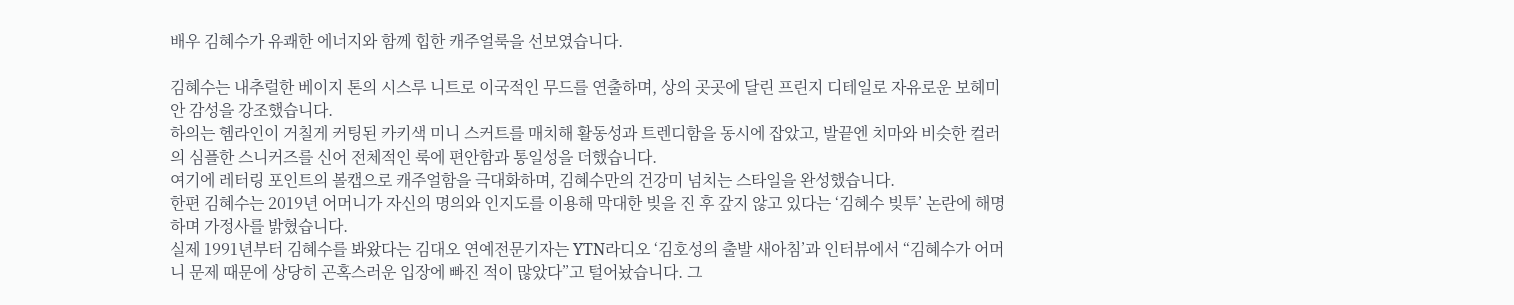배우 김혜수가 유쾌한 에너지와 함께 힙한 캐주얼룩을 선보였습니다.

김혜수는 내추럴한 베이지 톤의 시스루 니트로 이국적인 무드를 연출하며, 상의 곳곳에 달린 프린지 디테일로 자유로운 보헤미안 감성을 강조했습니다.
하의는 헴라인이 거칠게 커팅된 카키색 미니 스커트를 매치해 활동성과 트렌디함을 동시에 잡았고, 발끝엔 치마와 비슷한 컬러의 심플한 스니커즈를 신어 전체적인 룩에 편안함과 통일성을 더했습니다.
여기에 레터링 포인트의 볼캡으로 캐주얼함을 극대화하며, 김혜수만의 건강미 넘치는 스타일을 완성했습니다.
한편 김혜수는 2019년 어머니가 자신의 명의와 인지도를 이용해 막대한 빚을 진 후 갚지 않고 있다는 ‘김혜수 빚투’ 논란에 해명하며 가정사를 밝혔습니다.
실제 1991년부터 김혜수를 봐왔다는 김대오 연예전문기자는 YTN라디오 ‘김호성의 출발 새아침’과 인터뷰에서 “김혜수가 어머니 문제 때문에 상당히 곤혹스러운 입장에 빠진 적이 많았다”고 털어놨습니다. 그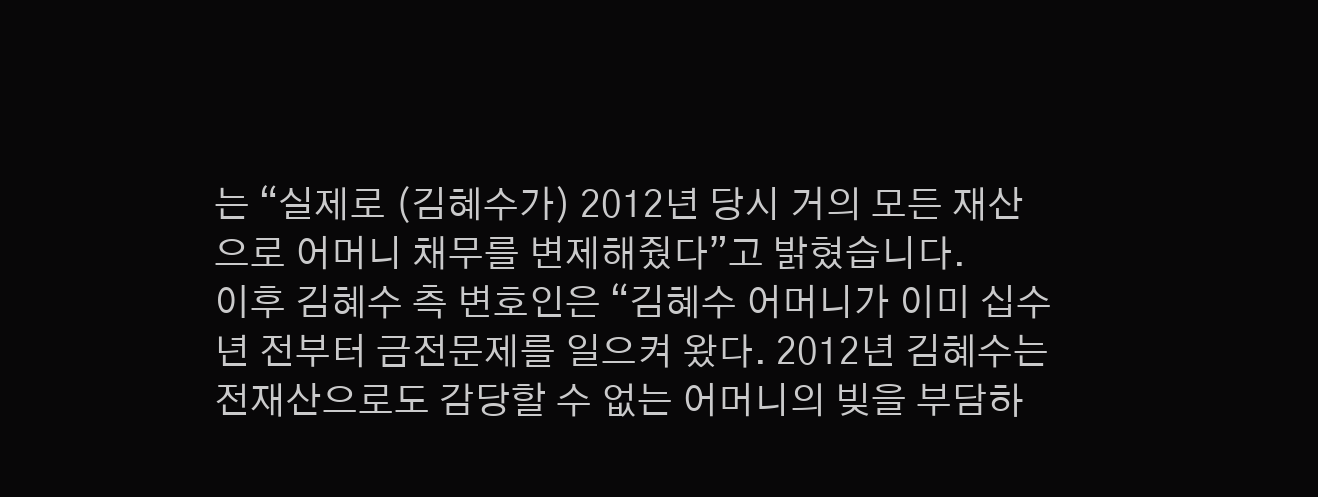는 “실제로 (김혜수가) 2012년 당시 거의 모든 재산으로 어머니 채무를 변제해줬다”고 밝혔습니다.
이후 김혜수 측 변호인은 “김혜수 어머니가 이미 십수년 전부터 금전문제를 일으켜 왔다. 2012년 김혜수는 전재산으로도 감당할 수 없는 어머니의 빚을 부담하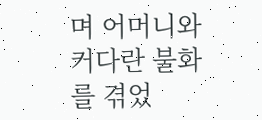며 어머니와 커다란 불화를 겪었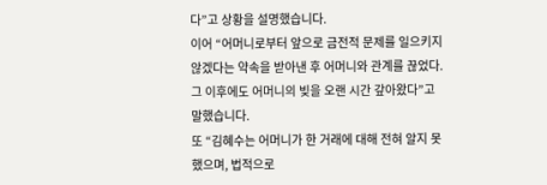다”고 상황을 설명했습니다.
이어 “어머니로부터 앞으로 금전적 문제를 일으키지 않겠다는 약속을 받아낸 후 어머니와 관계를 끊었다. 그 이후에도 어머니의 빚을 오랜 시간 갚아왔다”고 말했습니다.
또 “김혜수는 어머니가 한 거래에 대해 전혀 알지 못했으며, 법적으로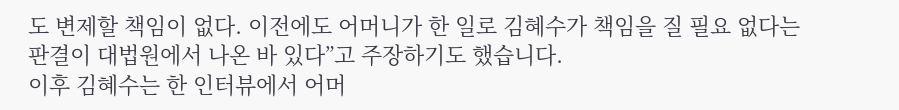도 변제할 책임이 없다. 이전에도 어머니가 한 일로 김혜수가 책임을 질 필요 없다는 판결이 대법원에서 나온 바 있다”고 주장하기도 했습니다.
이후 김혜수는 한 인터뷰에서 어머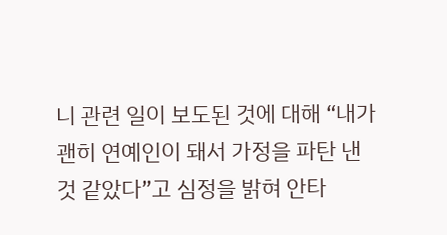니 관련 일이 보도된 것에 대해 “내가 괜히 연예인이 돼서 가정을 파탄 낸 것 같았다”고 심정을 밝혀 안타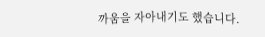까움을 자아내기도 했습니다.